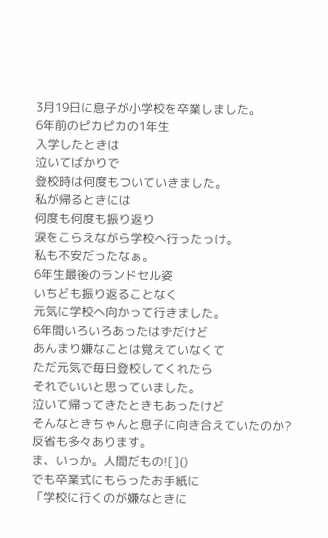3月19日に息子が小学校を卒業しました。
6年前のピカピカの1年生
入学したときは
泣いてばかりで
登校時は何度もついていきました。
私が帰るときには
何度も何度も振り返り
涙をこらえながら学校へ行ったっけ。
私も不安だったなぁ。
6年生最後のランドセル姿
いちども振り返ることなく
元気に学校へ向かって行きました。
6年間いろいろあったはずだけど
あんまり嫌なことは覚えていなくて
ただ元気で毎日登校してくれたら
それでいいと思っていました。
泣いて帰ってきたときもあったけど
そんなときちゃんと息子に向き合えていたのか?
反省も多々あります。
ま、いっか。人間だもの![]()
でも卒業式にもらったお手紙に
「学校に行くのが嫌なときに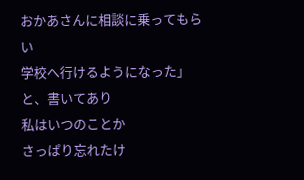おかあさんに相談に乗ってもらい
学校へ行けるようになった」
と、書いてあり
私はいつのことか
さっぱり忘れたけ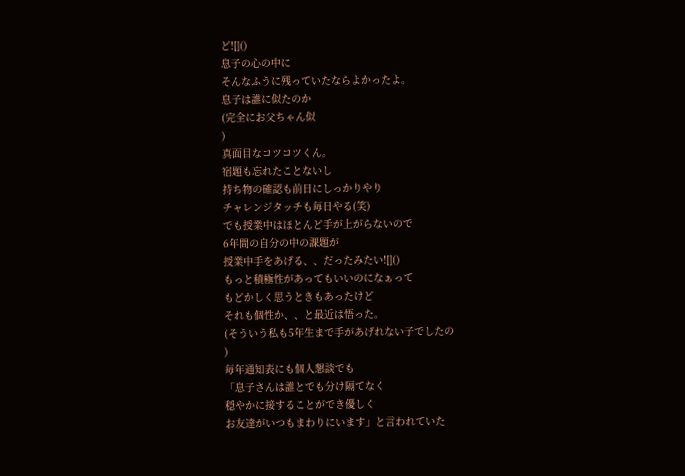ど![]()
息子の心の中に
そんなふうに残っていたならよかったよ。
息子は誰に似たのか
(完全にお父ちゃん似
)
真面目なコツコツくん。
宿題も忘れたことないし
持ち物の確認も前日にしっかりやり
チャレンジタッチも毎日やる(笑)
でも授業中はほとんど手が上がらないので
6年間の自分の中の課題が
授業中手をあげる、、だったみたい![]()
もっと積極性があってもいいのになぁって
もどかしく思うときもあったけど
それも個性か、、と最近は悟った。
(そういう私も5年生まで手があげれない子でしたの
)
毎年通知表にも個人懇談でも
「息子さんは誰とでも分け隔てなく
穏やかに接することができ優しく
お友達がいつもまわりにいます」と言われていた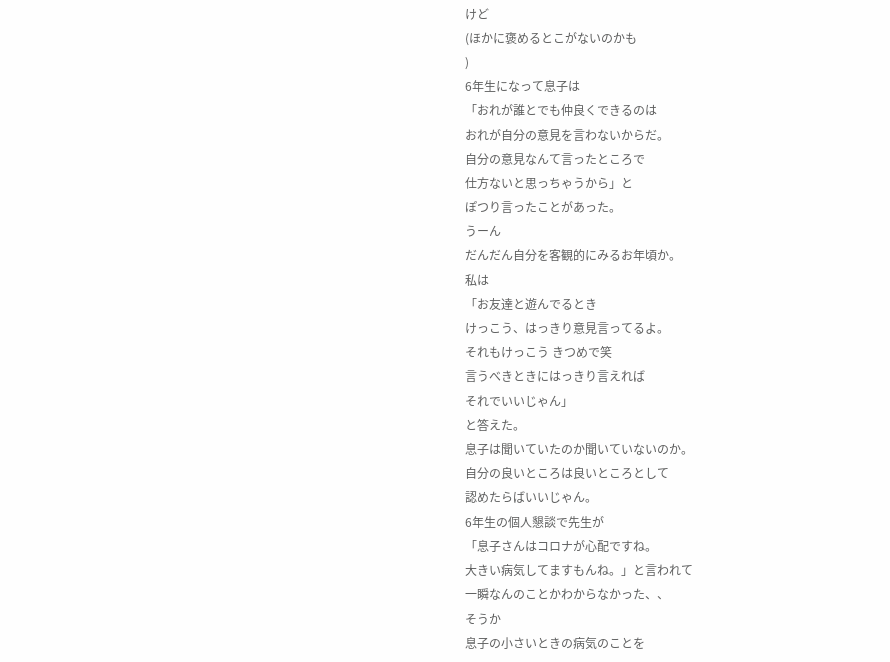けど
(ほかに褒めるとこがないのかも
)
6年生になって息子は
「おれが誰とでも仲良くできるのは
おれが自分の意見を言わないからだ。
自分の意見なんて言ったところで
仕方ないと思っちゃうから」と
ぽつり言ったことがあった。
うーん
だんだん自分を客観的にみるお年頃か。
私は
「お友達と遊んでるとき
けっこう、はっきり意見言ってるよ。
それもけっこう きつめで笑
言うべきときにはっきり言えれば
それでいいじゃん」
と答えた。
息子は聞いていたのか聞いていないのか。
自分の良いところは良いところとして
認めたらばいいじゃん。
6年生の個人懇談で先生が
「息子さんはコロナが心配ですね。
大きい病気してますもんね。」と言われて
一瞬なんのことかわからなかった、、
そうか
息子の小さいときの病気のことを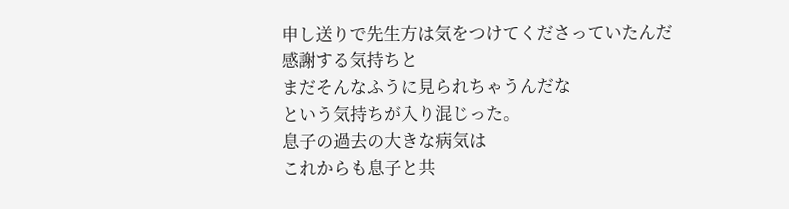申し送りで先生方は気をつけてくださっていたんだ
感謝する気持ちと
まだそんなふうに見られちゃうんだな
という気持ちが入り混じった。
息子の過去の大きな病気は
これからも息子と共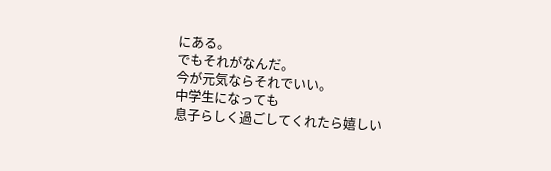にある。
でもそれがなんだ。
今が元気ならそれでいい。
中学生になっても
息子らしく過ごしてくれたら嬉しい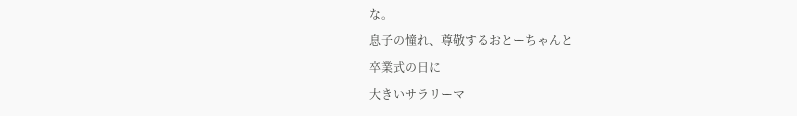な。
息子の憧れ、尊敬するおとーちゃんと
卒業式の日に
大きいサラリーマ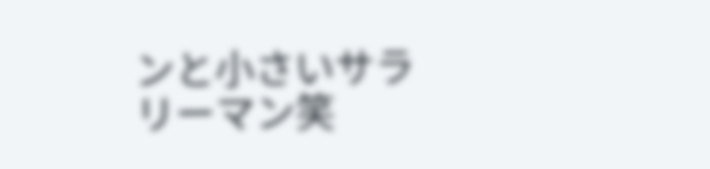ンと小さいサラリーマン笑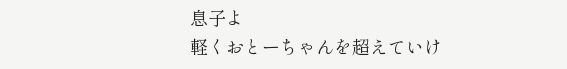息子よ
軽くおとーちゃんを超えていけ